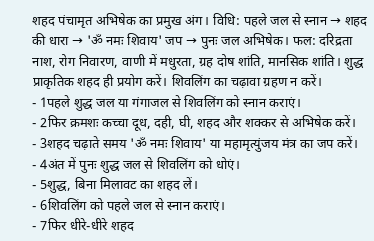शहद पंचामृत अभिषेक का प्रमुख अंग। विधि: पहले जल से स्नान → शहद की धारा → 'ॐ नमः शिवाय' जप → पुनः जल अभिषेक। फल: दरिद्रता नाश, रोग निवारण, वाणी में मधुरता, ग्रह दोष शांति, मानसिक शांति। शुद्ध प्राकृतिक शहद ही प्रयोग करें। शिवलिंग का चढ़ावा ग्रहण न करें।
- 1पहले शुद्ध जल या गंगाजल से शिवलिंग को स्नान कराएं।
- 2फिर क्रमशः कच्चा दूध, दही, घी, शहद और शक्कर से अभिषेक करें।
- 3शहद चढ़ाते समय 'ॐ नमः शिवाय' या महामृत्युंजय मंत्र का जप करें।
- 4अंत में पुनः शुद्ध जल से शिवलिंग को धोएं।
- 5शुद्ध, बिना मिलावट का शहद लें।
- 6शिवलिंग को पहले जल से स्नान कराएं।
- 7फिर धीरे-धीरे शहद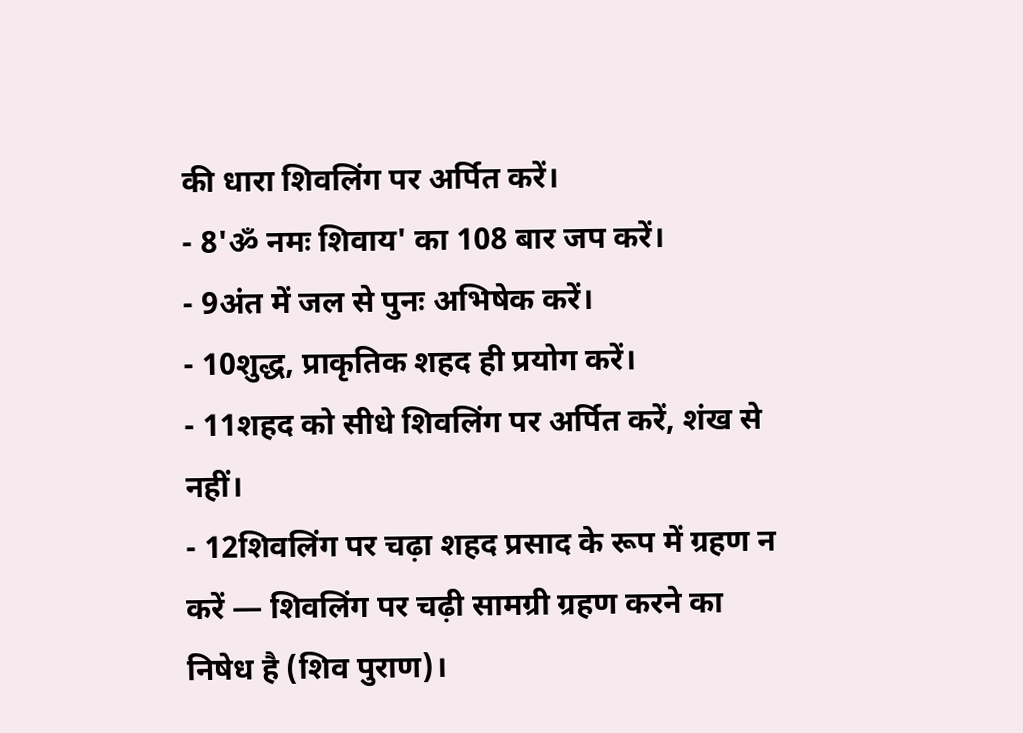की धारा शिवलिंग पर अर्पित करें।
- 8'ॐ नमः शिवाय' का 108 बार जप करें।
- 9अंत में जल से पुनः अभिषेक करें।
- 10शुद्ध, प्राकृतिक शहद ही प्रयोग करें।
- 11शहद को सीधे शिवलिंग पर अर्पित करें, शंख से नहीं।
- 12शिवलिंग पर चढ़ा शहद प्रसाद के रूप में ग्रहण न करें — शिवलिंग पर चढ़ी सामग्री ग्रहण करने का निषेध है (शिव पुराण)।